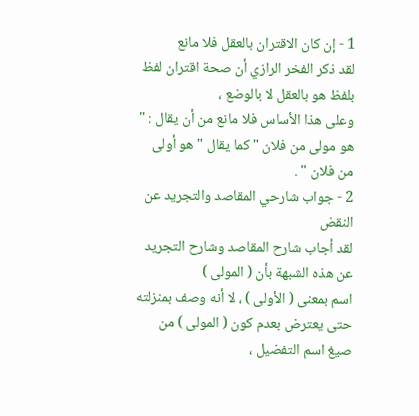1 - إن كان الاقتران بالعقل فلا مانع
لقد ذكر الفخر الرازي أن صحة اقتران لفظ بلفظ هو بالعقل لا بالوضع ،
وعلى هذا الأساس فلا مانع من أن يقال : " هو مولى من فلان " كما يقال " هو أولى
من فلان " .
2 - جواب شارحي المقاصد والتجريد عن النقض
لقد أجاب شارح المقاصد وشارح التجريد عن هذه الشبهة بأن ( المولى )
اسم بمعنى ( الأولى ) ، لا أنه وصف بمنزلته حتى يعترض بعدم كون ( المولى ) من
صيغ اسم التفضيل ،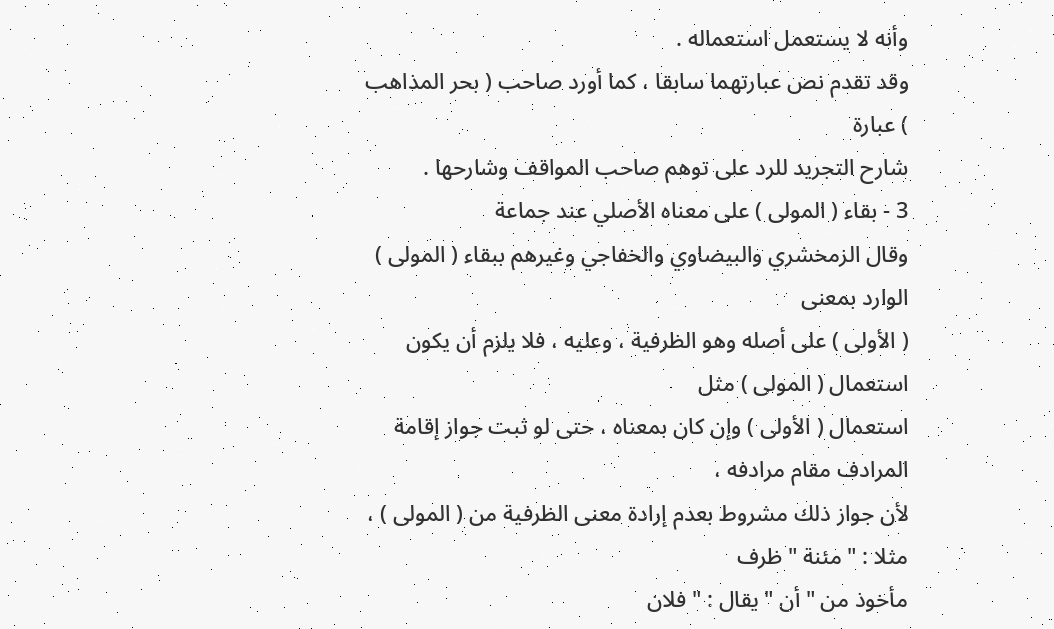وأنه لا يستعمل استعماله .
وقد تقدم نص عبارتهما سابقا ، كما أورد صاحب ( بحر المذاهب ) عبارة
شارح التجريد للرد على توهم صاحب المواقف وشارحها .
3 - بقاء ( المولى ) على معناه الأصلي عند جماعة
وقال الزمخشري والبيضاوي والخفاجي وغيرهم ببقاء ( المولى ) الوارد بمعنى
( الأولى ) على أصله وهو الظرفية ، وعليه ، فلا يلزم أن يكون استعمال ( المولى ) مثل
استعمال ( الأولى ) وإن كان بمعناه ، حتى لو ثبت جواز إقامة المرادف مقام مرادفه ،
لأن جواز ذلك مشروط بعدم إرادة معنى الظرفية من ( المولى ) ، مثلا : " مئنة " ظرف
مأخوذ من " أن " يقال : " فلان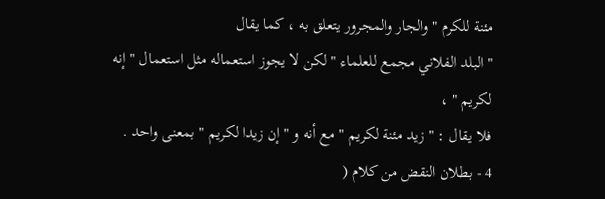مئنة للكرم " والجار والمجرور يتعلق به ، كما يقال
" البلد الفلاني مجمع للعلماء " لكن لا يجوز استعماله مثل استعمال " إنه لكريم " ،
فلا يقال : " زيد مئنة لكريم " مع أنه و " إن زيدا لكريم " بمعنى واحد .
4 - بطلان النقض من كلام (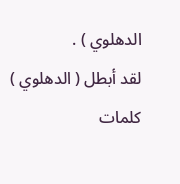الدهلوي ) .
لقد أبطل ( الدهلوي ) كلمات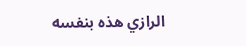الرازي هذه بنفسه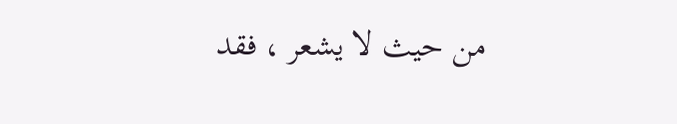من حيث لا يشعر ، فقد